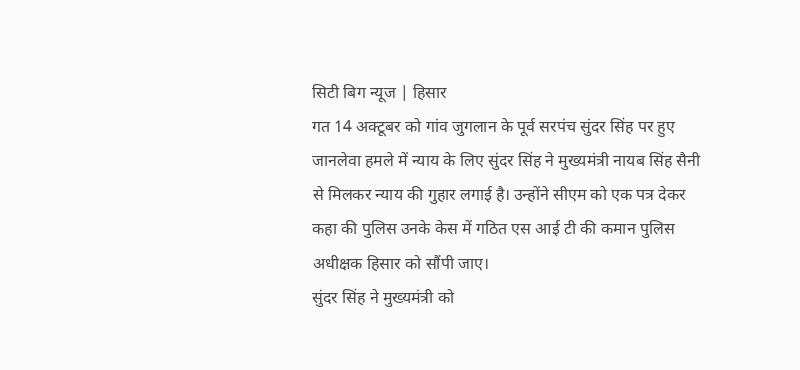सिटी बिग न्यूज | हिसार
गत 14 अक्टूबर को गांव जुगलान के पूर्व सरपंच सुंदर सिंह पर हुए जानलेवा हमले में न्याय के लिए सुंदर सिंह ने मुख्यमंत्री नायब सिंह सैनी से मिलकर न्याय की गुहार लगाई है। उन्होंने सीएम को एक पत्र देकर कहा की पुलिस उनके केस में गठित एस आई टी की कमान पुलिस अधीक्षक हिसार को सौंपी जाए।
सुंदर सिंह ने मुख्यमंत्री को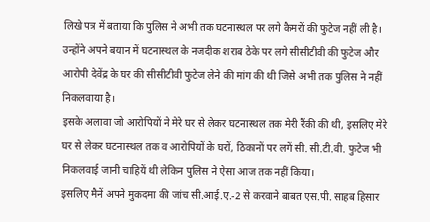लिखे पत्र में बताया कि पुलिस ने अभी तक घटनास्थल पर लगे कैमरों की फुटेज नहीं ली है। उन्होंने अपने बयान में घटनास्थल के नजदीक शराब ठेके पर लगे सीसीटीवी की फुटेज और आरोपी देवेंद्र के घर की सीसीटीवी फुटेज लेने की मांग की थी जिसे अभी तक पुलिस ने नहीं निकलवाया है।
इसके अलावा जो आरोपियों ने मेरे घर से लेकर घटनास्थल तक मेरी रैंकी की थी, इसलिए मेरे घर से लेकर घटनास्थल तक व आरोपियों के घरों, ठिकानों पर लगें सी. सी.टी.वी. फुटेज भी निकलवाई जानी चाहियें थी लेकिन पुलिस ने ऐसा आज तक नहीं किया।
इसलिए मैनें अपने मुकदमा की जांच सी.आई.ए.-2 से करवाने बाबत एस.पी. साहब हिसार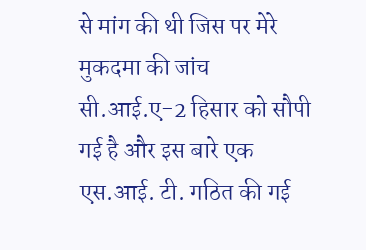से मांग की थी जिस पर मेरे मुकदमा की जांच सी.आई.ए-2 हिसार को सौपी गई है और इस बारे एक एस.आई. टी. गठित की गई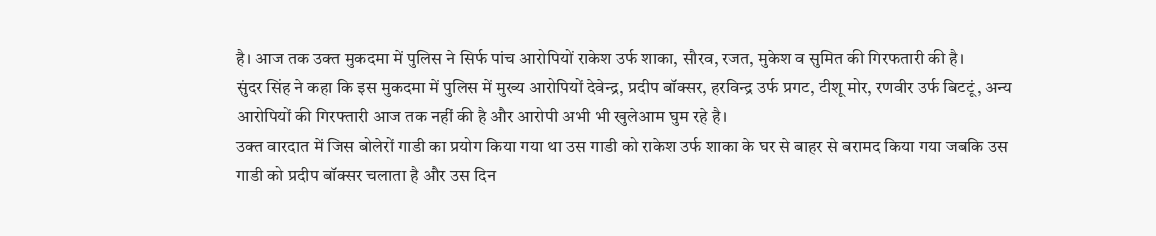है। आज तक उक्त मुकदमा में पुलिस ने सिर्फ पांच आरोपियों राकेश उर्फ शाका, सौरव, रजत, मुकेश व सुमित की गिरफतारी की है।
सुंदर सिंह ने कहा कि इस मुकदमा में पुलिस में मुख्य आरोपियों देवेन्द्र, प्रदीप बॉक्सर, हरविन्द्र उर्फ प्रगट, टीशू मोर, रणवीर उर्फ बिटटूं, अन्य आरोपियों की गिरफ्तारी आज तक नहीं की है और आरोपी अभी भी खुलेआम घुम रहे है।
उक्त वारदात में जिस बोलेरों गाडी का प्रयोग किया गया था उस गाडी को राकेश उर्फ शाका के घर से बाहर से बरामद किया गया जबकि उस गाडी को प्रदीप बॉक्सर चलाता है और उस दिन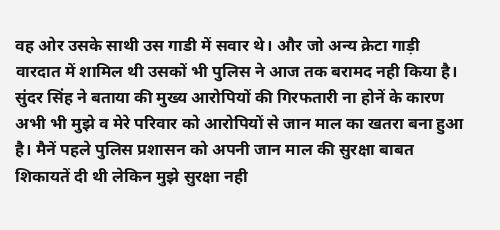वह ओर उसके साथी उस गाडी में सवार थे। और जो अन्य क्रेटा गाड़ी वारदात में शामिल थी उसकों भी पुलिस ने आज तक बरामद नही किया है।
सुंदर सिंह ने बताया की मुख्य आरोपियों की गिरफतारी ना होनें के कारण अभी भी मुझे व मेरे परिवार को आरोपियों से जान माल का खतरा बना हुआ है। मैनें पहले पुलिस प्रशासन को अपनी जान माल की सुरक्षा बाबत शिकायतें दी थी लेकिन मुझे सुरक्षा नही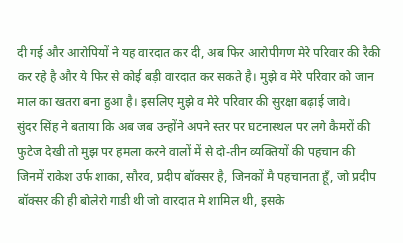दी गई और आरोपियों ने यह वारदात कर दी, अब फिर आरोपीगण मेरे परिवार की रैकी कर रहे है और ये फिर से कोई बड़ी वारदात कर सकते है। मुझे व मेरे परिवार को जान माल का खतरा बना हुआ है। इसलिए मुझे व मेरे परिवार की सुरक्षा बढ़ाई जावे।
सुंदर सिंह ने बताया कि अब जब उन्होंने अपने स्तर पर घटनास्थल पर लगे कैमरों की फुटेज देखी तो मुझ पर हमला करने वालों में से दो-तीन व्यक्तियों की पहचान की जिनमें राकेश उर्फ शाका, सौरव, प्रदीप बॉक्सर है, जिनकों मै पहचानता हूँ, जो प्रदीप बॉक्सर की ही बोलेरो गाडी थी जो वारदात मे शामिल थी, इसके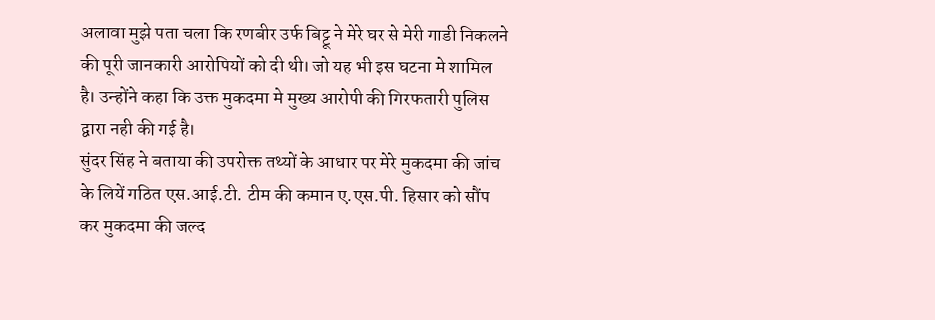अलावा मुझे पता चला कि रणबीर उर्फ बिट्टू ने मेरे घर से मेरी गाडी निकलने की पूरी जानकारी आरोपियों को दी थी। जो यह भी इस घटना मे शामिल है। उन्होंने कहा कि उक्त मुकदमा मे मुख्य आरोपी की गिरफतारी पुलिस द्वारा नही की गई है।
सुंदर सिंह ने बताया की उपरोक्त तथ्यों के आधार पर मेरे मुकदमा की जांच के लियें गठित एस.आई.टी. टीम की कमान ए.एस.पी. हिसार को सौंप कर मुकदमा की जल्द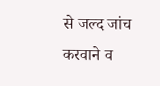से जल्द जांच करवाने व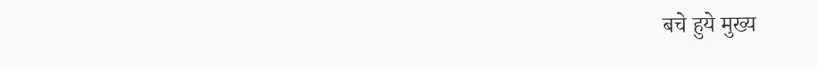बचे हुये मुख्य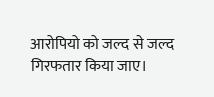आरोपियो को जल्द से जल्द गिरफतार किया जाए।